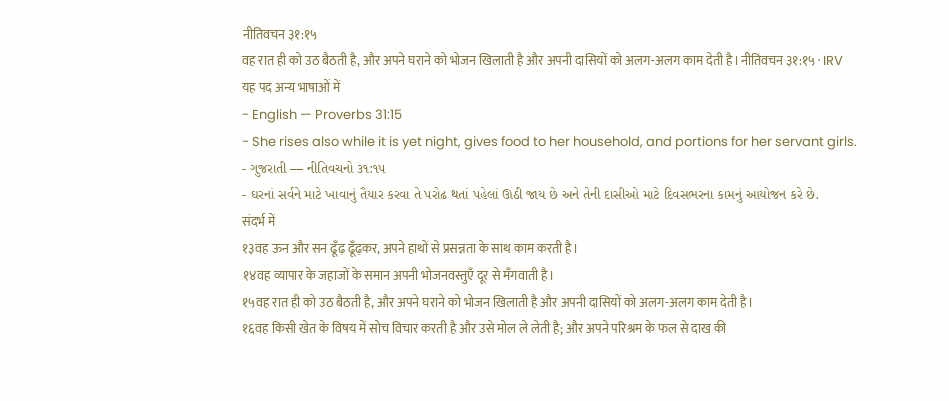नीतिवचन ३१:१५
वह रात ही को उठ बैठती है, और अपने घराने को भोजन खिलाती है और अपनी दासियों को अलग-अलग काम देती है।नीतिवचन ३१:१५ · IRV
यह पद अन्य भाषाओं में
- English — Proverbs 31:15
- She rises also while it is yet night, gives food to her household, and portions for her servant girls.
- ગુજરાતી — નીતિવચનો ૩૧:૧૫
- ઘરનાં સર્વને માટે ખાવાનું તૈયાર કરવા તે પરોઢ થતાં પહેલાં ઊઠી જાય છે અને તેની દાસીઓ માટે દિવસભરના કામનું આયોજન કરે છે.
संदर्भ में
१३वह ऊन और सन ढूँढ़ ढूँढ़कर, अपने हाथों से प्रसन्नता के साथ काम करती है।
१४वह व्यापार के जहाजों के समान अपनी भोजनवस्तुएँ दूर से मँगवाती है।
१५वह रात ही को उठ बैठती है, और अपने घराने को भोजन खिलाती है और अपनी दासियों को अलग-अलग काम देती है।
१६वह किसी खेत के विषय में सोच विचार करती है और उसे मोल ले लेती है; और अपने परिश्रम के फल से दाख की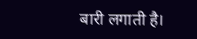बारी लगाती है।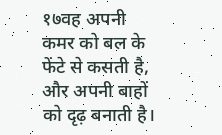१७वह अपनी कमर को बल के फेंटे से कसती है, और अपनी बाहों को दृढ़ बनाती है।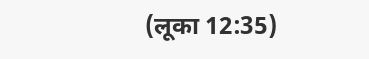(लूका 12:35)